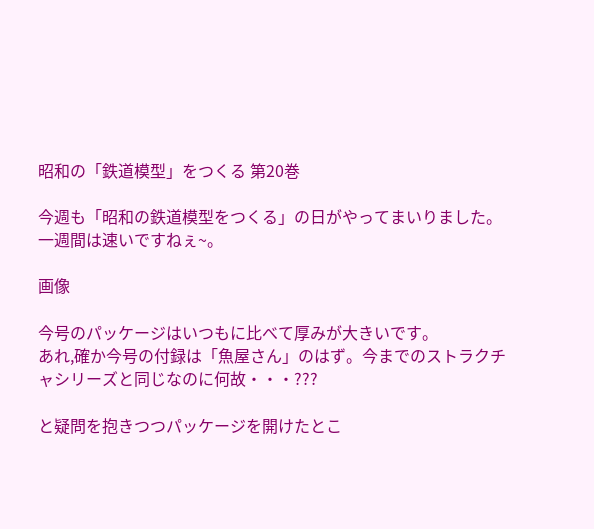昭和の「鉄道模型」をつくる 第20巻

今週も「昭和の鉄道模型をつくる」の日がやってまいりました。
一週間は速いですねぇ~。

画像

今号のパッケージはいつもに比べて厚みが大きいです。
あれ,確か今号の付録は「魚屋さん」のはず。今までのストラクチャシリーズと同じなのに何故・・・???

と疑問を抱きつつパッケージを開けたとこ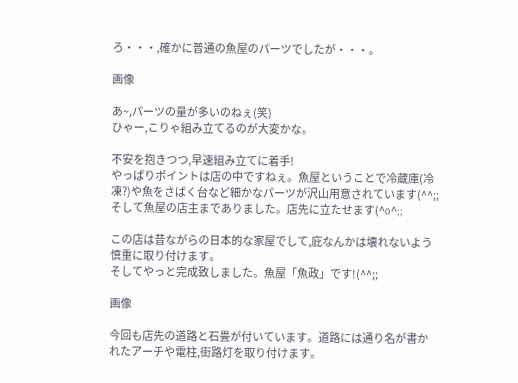ろ・・・,確かに普通の魚屋のパーツでしたが・・・。

画像

あ~,パーツの量が多いのねぇ(笑)
ひゃー,こりゃ組み立てるのが大変かな。

不安を抱きつつ,早速組み立てに着手!
やっぱりポイントは店の中ですねぇ。魚屋ということで冷蔵庫(冷凍?)や魚をさばく台など細かなパーツが沢山用意されています(^^;;
そして魚屋の店主までありました。店先に立たせます(^o^;;

この店は昔ながらの日本的な家屋でして,庇なんかは壊れないよう慎重に取り付けます。
そしてやっと完成致しました。魚屋「魚政」です!(^^;;

画像

今回も店先の道路と石畳が付いています。道路には通り名が書かれたアーチや電柱,街路灯を取り付けます。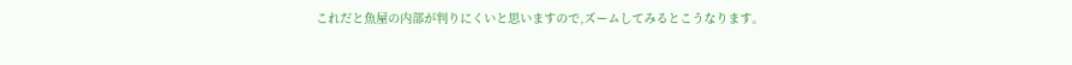これだと魚屋の内部が判りにくいと思いますので,ズームしてみるとこうなります。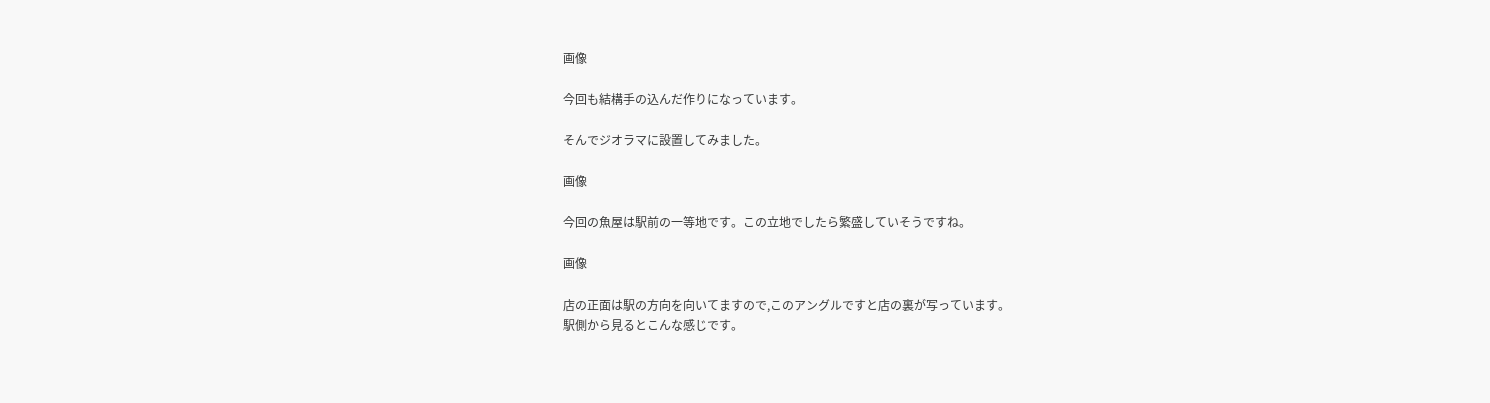画像

今回も結構手の込んだ作りになっています。

そんでジオラマに設置してみました。

画像

今回の魚屋は駅前の一等地です。この立地でしたら繁盛していそうですね。

画像

店の正面は駅の方向を向いてますので,このアングルですと店の裏が写っています。
駅側から見るとこんな感じです。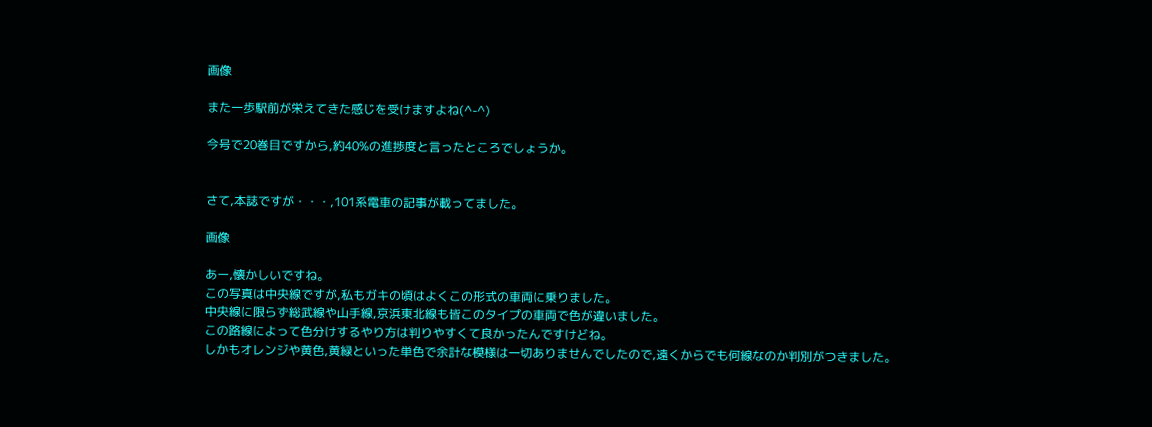画像

また一歩駅前が栄えてきた感じを受けますよね(^-^)

今号で20巻目ですから,約40%の進捗度と言ったところでしょうか。


さて,本誌ですが・・・,101系電車の記事が載ってました。

画像

あー,懐かしいですね。
この写真は中央線ですが,私もガキの頃はよくこの形式の車両に乗りました。
中央線に限らず総武線や山手線,京浜東北線も皆このタイプの車両で色が違いました。
この路線によって色分けするやり方は判りやすくて良かったんですけどね。
しかもオレンジや黄色,黄緑といった単色で余計な模様は一切ありませんでしたので,遠くからでも何線なのか判別がつきました。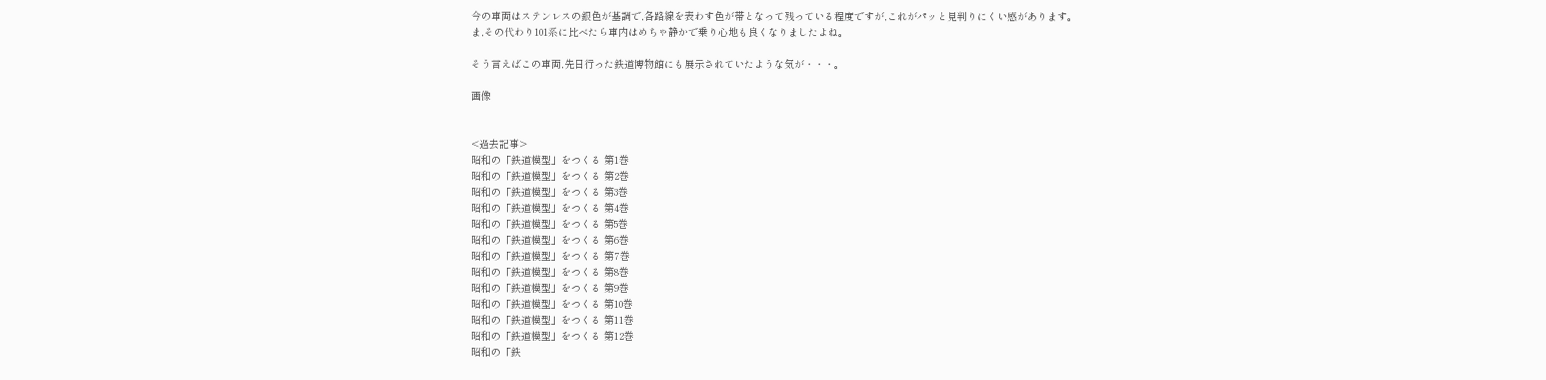今の車両はステンレスの銀色が基調で,各路線を表わす色が帯となって残っている程度ですが,これがパッと見判りにくい感があります。
ま,その代わり101系に比べたら車内はめちゃ静かで乗り心地も良くなりましたよね。

そう言えばこの車両,先日行った鉄道博物館にも展示されていたような気が・・・。

画像


<過去記事>
昭和の「鉄道模型」をつくる 第1巻
昭和の「鉄道模型」をつくる 第2巻
昭和の「鉄道模型」をつくる 第3巻
昭和の「鉄道模型」をつくる 第4巻
昭和の「鉄道模型」をつくる 第5巻
昭和の「鉄道模型」をつくる 第6巻
昭和の「鉄道模型」をつくる 第7巻
昭和の「鉄道模型」をつくる 第8巻
昭和の「鉄道模型」をつくる 第9巻
昭和の「鉄道模型」をつくる 第10巻
昭和の「鉄道模型」をつくる 第11巻
昭和の「鉄道模型」をつくる 第12巻
昭和の「鉄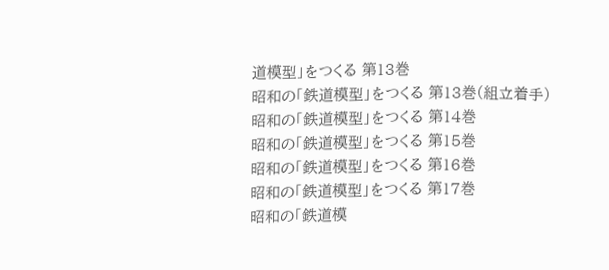道模型」をつくる 第13巻
昭和の「鉄道模型」をつくる 第13巻(組立着手)
昭和の「鉄道模型」をつくる 第14巻
昭和の「鉄道模型」をつくる 第15巻
昭和の「鉄道模型」をつくる 第16巻
昭和の「鉄道模型」をつくる 第17巻
昭和の「鉄道模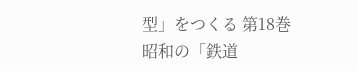型」をつくる 第18巻
昭和の「鉄道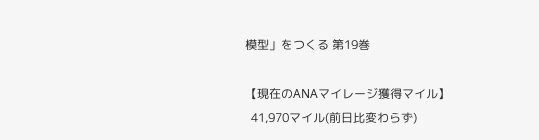模型」をつくる 第19巻

【現在のANAマイレージ獲得マイル】
  41,970マイル(前日比変わらず)